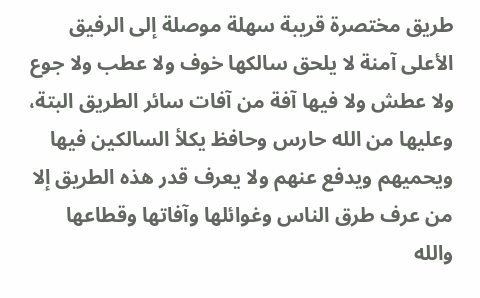طريق مختصرة قريبة سهلة موصلة إلى الرفيق الأعلى آمنة لا يلحق سالكها خوف ولا عطب ولا جوع ولا عطش ولا فيها آفة من آفات سائر الطريق البتة، وعليها من الله حارس وحافظ يكلأ السالكين فيها ويحميهم ويدفع عنهم ولا يعرف قدر هذه الطريق إلا من عرف طرق الناس وغوائلها وآفاتها وقطاعها والله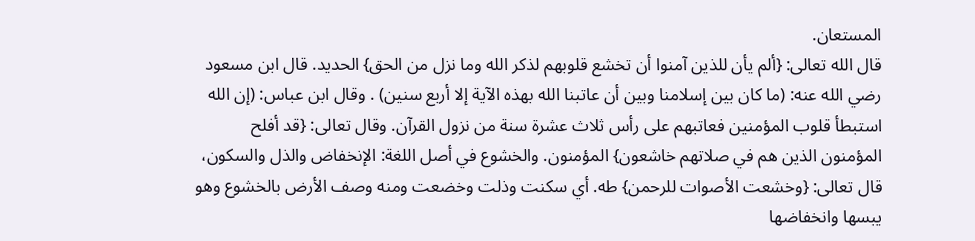المستعان.
قال الله تعالى: {ألم يأن للذين آمنوا أن تخشع قلوبهم لذكر الله وما نزل من الحق} الحديد. قال ابن مسعود رضي الله عنه: (ما كان بين إسلامنا وبين أن عاتبنا الله بهذه الآية إلا أربع سنين) . وقال ابن عباس: (إن الله استبطأ قلوب المؤمنين فعاتبهم على رأس ثلاث عشرة سنة من نزول القرآن. وقال تعالى: {قد أفلح المؤمنون الذين هم في صلاتهم خاشعون} المؤمنون. والخشوع في أصل اللغة: الإنخفاض والذل والسكون، قال تعالى: {وخشعت الأصوات للرحمن} طه. أي سكنت وذلت وخضعت ومنه وصف الأرض بالخشوع وهو يبسها وانخفاضها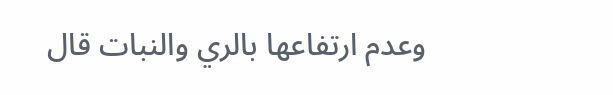وعدم ارتفاعها بالري والنبات قال